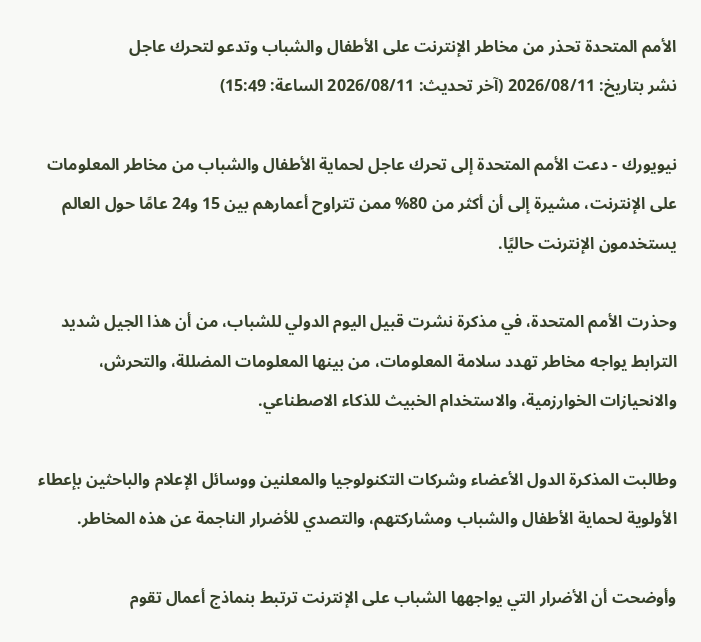الأمم المتحدة تحذر من مخاطر الإنترنت على الأطفال والشباب وتدعو لتحرك عاجل
نشر بتاريخ: 2026/08/11 (آخر تحديث: 2026/08/11 الساعة: 15:49)

نيويورك - دعت الأمم المتحدة إلى تحرك عاجل لحماية الأطفال والشباب من مخاطر المعلومات على الإنترنت، مشيرة إلى أن أكثر من 80% ممن تتراوح أعمارهم بين 15 و24 عامًا حول العالم يستخدمون الإنترنت حاليًا.

وحذرت الأمم المتحدة، في مذكرة نشرت قبيل اليوم الدولي للشباب، من أن هذا الجيل شديد الترابط يواجه مخاطر تهدد سلامة المعلومات، من بينها المعلومات المضللة، والتحرش، والانحيازات الخوارزمية، والاستخدام الخبيث للذكاء الاصطناعي.

وطالبت المذكرة الدول الأعضاء وشركات التكنولوجيا والمعلنين ووسائل الإعلام والباحثين بإعطاء الأولوية لحماية الأطفال والشباب ومشاركتهم، والتصدي للأضرار الناجمة عن هذه المخاطر.

وأوضحت أن الأضرار التي يواجهها الشباب على الإنترنت ترتبط بنماذج أعمال تقوم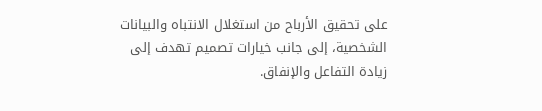على تحقيق الأرباح من استغلال الانتباه والبيانات الشخصية، إلى جانب خيارات تصميم تهدف إلى زيادة التفاعل والإنفاق.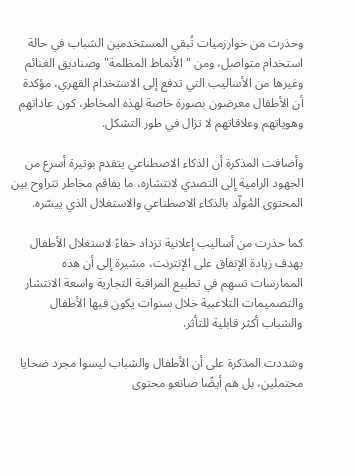وحذرت من خوارزميات تُبقي المستخدمين الشباب في حالة استخدام متواصل، ومن "الأنماط المظلمة" وصناديق الغنائم وغيرها من الأساليب التي تدفع إلى الاستخدام القهري، مؤكدة أن الأطفال معرضون بصورة خاصة لهذه المخاطر، كون عاداتهم وهوياتهم وعلاقاتهم لا تزال في طور التشكل.

وأضافت المذكرة أن الذكاء الاصطناعي يتقدم بوتيرة أسرع من الجهود الرامية إلى التصدي لانتشاره، ما يفاقم مخاطر تتراوح بين المحتوى المُولّد بالذكاء الاصطناعي والاستغلال الذي ييسّره.

كما حذرت من أساليب إعلانية تزداد خفاءً لاستغلال الأطفال بهدف زيادة الإنفاق على الإنترنت، مشيرة إلى أن هذه الممارسات تسهم في تطبيع المراقبة التجارية واسعة الانتشار والتصميمات التلاعبية خلال سنوات يكون فيها الأطفال والشباب أكثر قابلية للتأثر.

وشددت المذكرة على أن الأطفال والشباب ليسوا مجرد ضحايا محتملين، بل هم أيضًا صانعو محتوى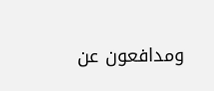ومدافعون عن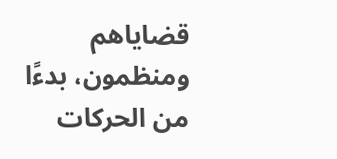قضاياهم ومنظمون، بدءًا من الحركات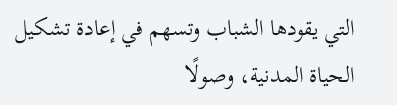التي يقودها الشباب وتسهم في إعادة تشكيل الحياة المدنية، وصولًا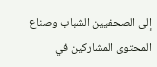إلى الصحفيين الشباب وصناع المحتوى المشاركين في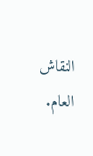النقاش العام.